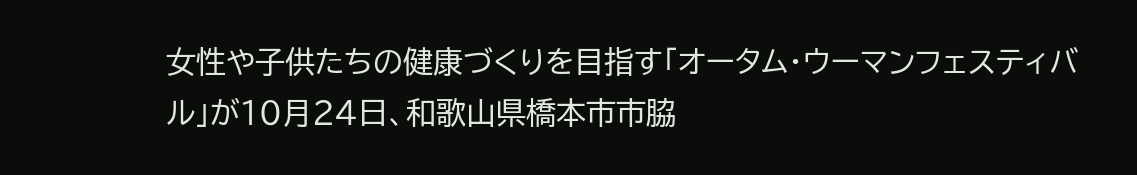女性や子供たちの健康づくりを目指す「オータム・ウーマンフェスティバル」が10月24日、和歌山県橋本市市脇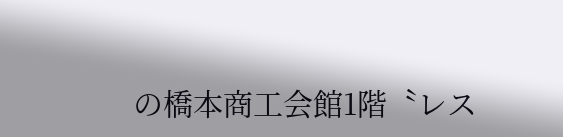の橋本商工会館1階〝レス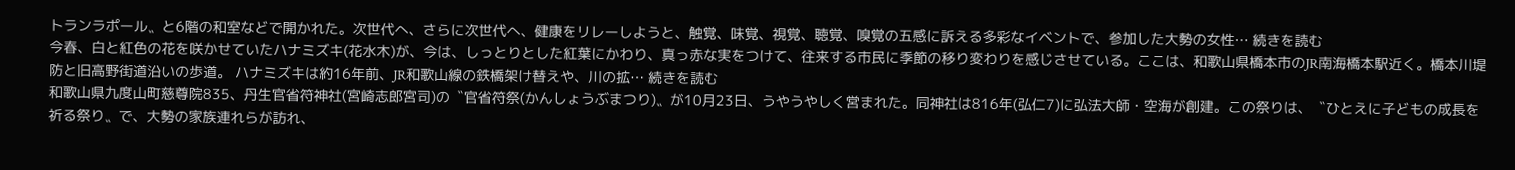トランラポール〟と6階の和室などで開かれた。次世代へ、さらに次世代へ、健康をリレーしようと、触覚、味覚、視覚、聴覚、嗅覚の五感に訴える多彩なイベントで、参加した大勢の女性… 続きを読む
今春、白と紅色の花を咲かせていたハナミズキ(花水木)が、今は、しっとりとした紅葉にかわり、真っ赤な実をつけて、往来する市民に季節の移り変わりを感じさせている。ここは、和歌山県橋本市のJR南海橋本駅近く。橋本川堤防と旧高野街道沿いの歩道。 ハナミズキは約16年前、JR和歌山線の鉄橋架け替えや、川の拡… 続きを読む
和歌山県九度山町慈尊院835、丹生官省符神社(宮崎志郎宮司)の〝官省符祭(かんしょうぶまつり)〟が10月23日、うやうやしく営まれた。同神社は816年(弘仁7)に弘法大師・空海が創建。この祭りは、〝ひとえに子どもの成長を祈る祭り〟で、大勢の家族連れらが訪れ、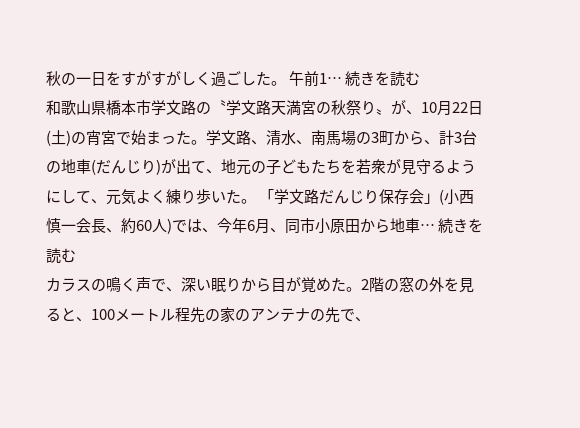秋の一日をすがすがしく過ごした。 午前1… 続きを読む
和歌山県橋本市学文路の〝学文路天満宮の秋祭り〟が、10月22日(土)の宵宮で始まった。学文路、清水、南馬場の3町から、計3台の地車(だんじり)が出て、地元の子どもたちを若衆が見守るようにして、元気よく練り歩いた。 「学文路だんじり保存会」(小西慎一会長、約60人)では、今年6月、同市小原田から地車… 続きを読む
カラスの鳴く声で、深い眠りから目が覚めた。2階の窓の外を見ると、100メートル程先の家のアンテナの先で、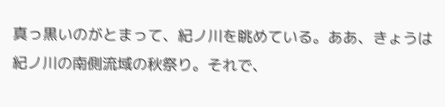真っ黒いのがとまって、紀ノ川を眺めている。ああ、きょうは紀ノ川の南側流域の秋祭り。それで、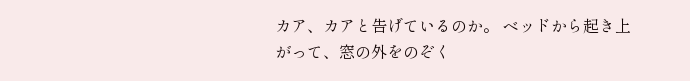カア、カアと告げているのか。 ベッドから起き上がって、窓の外をのぞく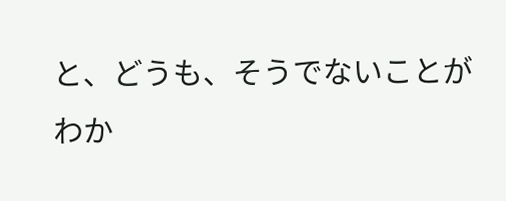と、どうも、そうでないことがわか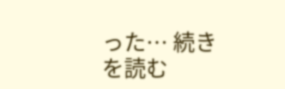った… 続きを読む